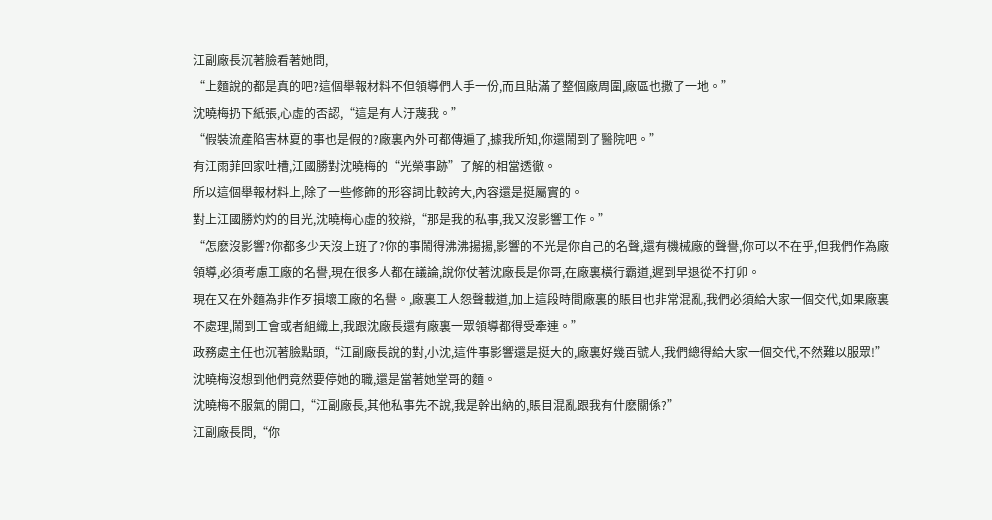江副廠長沉著臉看著她問,
“上麵說的都是真的吧?這個舉報材料不但領導們人手一份,而且貼滿了整個廠周圍,廠區也撒了一地。”
沈曉梅扔下紙張,心虛的否認,“這是有人汙蔑我。”
“假裝流產陷害林夏的事也是假的?廠裏內外可都傳遍了,據我所知,你還鬧到了醫院吧。”
有江雨菲回家吐槽,江國勝對沈曉梅的“光榮事跡”了解的相當透徹。
所以這個舉報材料上,除了一些修飾的形容詞比較誇大,內容還是挺屬實的。
對上江國勝灼灼的目光,沈曉梅心虛的狡辯,“那是我的私事,我又沒影響工作。”
“怎麽沒影響?你都多少天沒上班了?你的事鬧得沸沸揚揚,影響的不光是你自己的名聲,還有機械廠的聲譽,你可以不在乎,但我們作為廠領導,必須考慮工廠的名譽,現在很多人都在議論,說你仗著沈廠長是你哥,在廠裏橫行霸道,遲到早退從不打卯。
現在又在外麵為非作歹損壞工廠的名譽。,廠裏工人怨聲載道,加上這段時間廠裏的賬目也非常混亂,我們必須給大家一個交代,如果廠裏不處理,鬧到工會或者組織上,我跟沈廠長還有廠裏一眾領導都得受牽連。”
政務處主任也沉著臉點頭,“江副廠長說的對,小沈,這件事影響還是挺大的,廠裏好幾百號人,我們總得給大家一個交代,不然難以服眾!”
沈曉梅沒想到他們竟然要停她的職,還是當著她堂哥的麵。
沈曉梅不服氣的開口,“江副廠長,其他私事先不說,我是幹出納的,賬目混亂跟我有什麽關係?”
江副廠長問,“你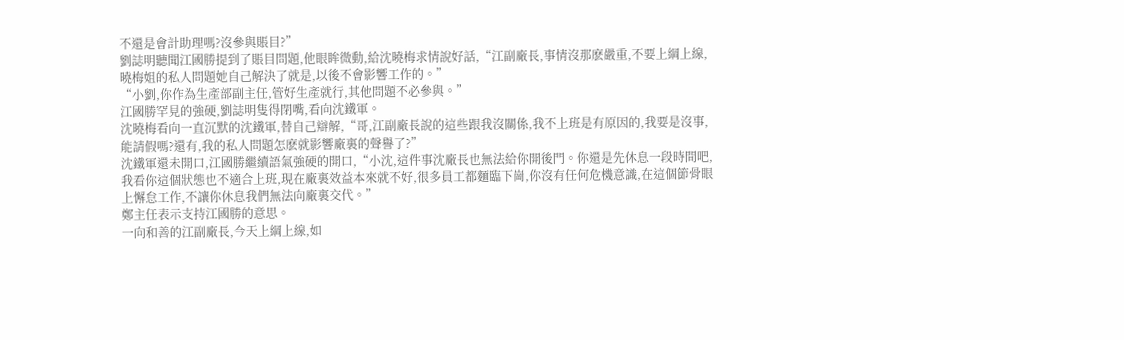不還是會計助理嗎?沒參與賬目?”
劉誌明聽聞江國勝提到了賬目問題,他眼眸微動,給沈曉梅求情說好話,“江副廠長,事情沒那麽嚴重,不要上綱上線,曉梅姐的私人問題她自己解決了就是,以後不會影響工作的。”
“小劉,你作為生產部副主任,管好生產就行,其他問題不必參與。”
江國勝罕見的強硬,劉誌明隻得閉嘴,看向沈鐵軍。
沈曉梅看向一直沉默的沈鐵軍,替自己辯解,“哥,江副廠長說的這些跟我沒關係,我不上班是有原因的,我要是沒事,能請假嗎?還有,我的私人問題怎麽就影響廠裏的聲譽了?”
沈鐵軍還未開口,江國勝繼續語氣強硬的開口,“小沈,這件事沈廠長也無法給你開後門。你還是先休息一段時間吧,我看你這個狀態也不適合上班,現在廠裏效益本來就不好,很多員工都麵臨下崗,你沒有任何危機意識,在這個節骨眼上懈怠工作,不讓你休息我們無法向廠裏交代。”
鄭主任表示支持江國勝的意思。
一向和善的江副廠長,今天上綱上線,如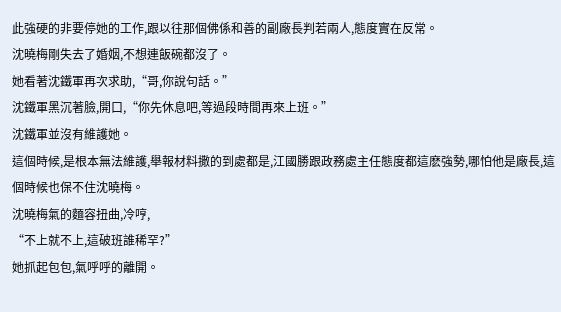此強硬的非要停她的工作,跟以往那個佛係和善的副廠長判若兩人,態度實在反常。
沈曉梅剛失去了婚姻,不想連飯碗都沒了。
她看著沈鐵軍再次求助,“哥,你說句話。”
沈鐵軍黑沉著臉,開口,“你先休息吧,等過段時間再來上班。”
沈鐵軍並沒有維護她。
這個時候,是根本無法維護,舉報材料撒的到處都是,江國勝跟政務處主任態度都這麽強勢,哪怕他是廠長,這個時候也保不住沈曉梅。
沈曉梅氣的麵容扭曲,冷哼,
“不上就不上,這破班誰稀罕?”
她抓起包包,氣呼呼的離開。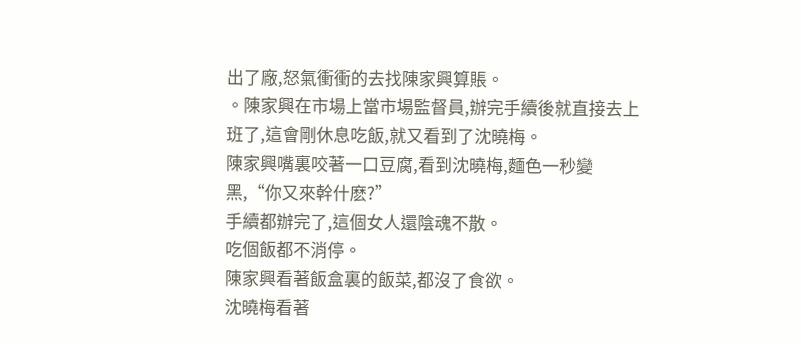出了廠,怒氣衝衝的去找陳家興算賬。
。陳家興在市場上當市場監督員,辦完手續後就直接去上班了,這會剛休息吃飯,就又看到了沈曉梅。
陳家興嘴裏咬著一口豆腐,看到沈曉梅,麵色一秒變黑,“你又來幹什麽?”
手續都辦完了,這個女人還陰魂不散。
吃個飯都不消停。
陳家興看著飯盒裏的飯菜,都沒了食欲。
沈曉梅看著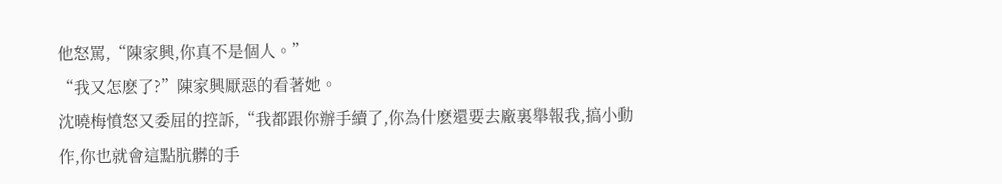他怒罵,“陳家興,你真不是個人。”
“我又怎麽了?”陳家興厭惡的看著她。
沈曉梅憤怒又委屈的控訴,“我都跟你辦手續了,你為什麽還要去廠裏舉報我,搞小動作,你也就會這點肮髒的手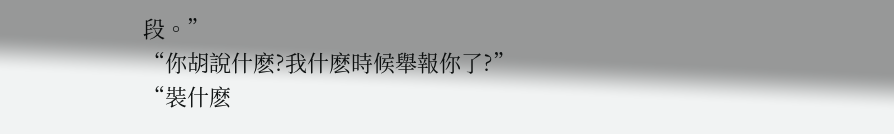段。”
“你胡說什麽?我什麽時候舉報你了?”
“裝什麽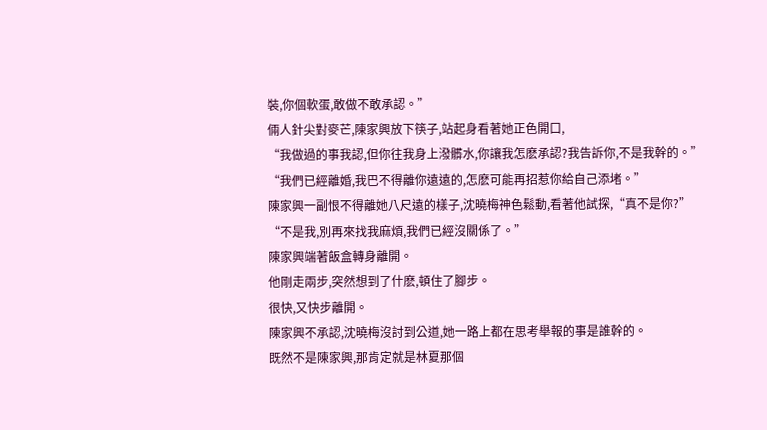裝,你個軟蛋,敢做不敢承認。”
倆人針尖對麥芒,陳家興放下筷子,站起身看著她正色開口,
“我做過的事我認,但你往我身上潑髒水,你讓我怎麽承認?我告訴你,不是我幹的。”
“我們已經離婚,我巴不得離你遠遠的,怎麽可能再招惹你給自己添堵。”
陳家興一副恨不得離她八尺遠的樣子,沈曉梅神色鬆動,看著他試探,“真不是你?”
“不是我,別再來找我麻煩,我們已經沒關係了。”
陳家興端著飯盒轉身離開。
他剛走兩步,突然想到了什麽,頓住了腳步。
很快,又快步離開。
陳家興不承認,沈曉梅沒討到公道,她一路上都在思考舉報的事是誰幹的。
既然不是陳家興,那肯定就是林夏那個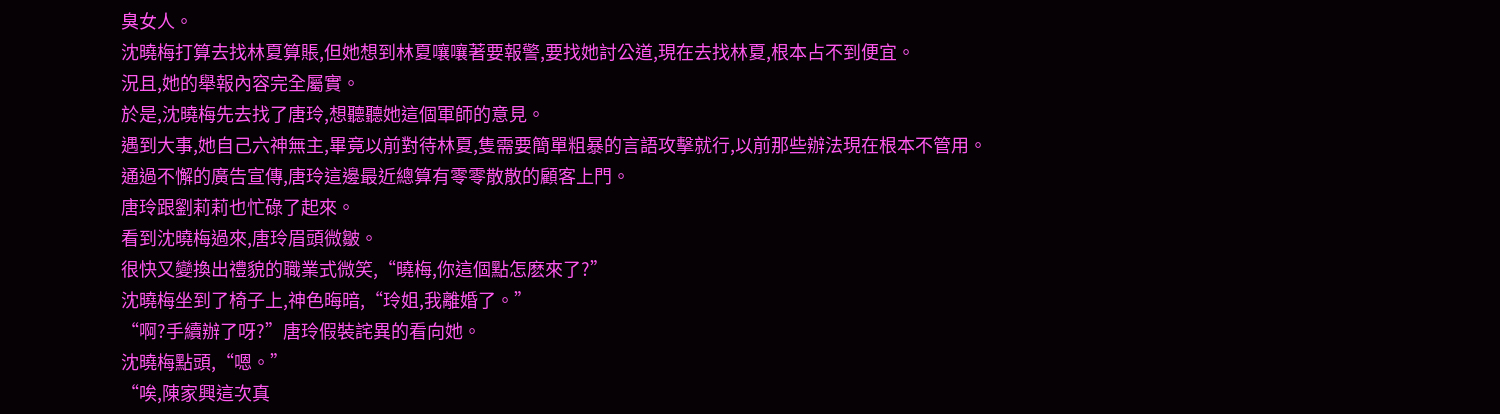臭女人。
沈曉梅打算去找林夏算賬,但她想到林夏嚷嚷著要報警,要找她討公道,現在去找林夏,根本占不到便宜。
況且,她的舉報內容完全屬實。
於是,沈曉梅先去找了唐玲,想聽聽她這個軍師的意見。
遇到大事,她自己六神無主,畢竟以前對待林夏,隻需要簡單粗暴的言語攻擊就行,以前那些辦法現在根本不管用。
通過不懈的廣告宣傳,唐玲這邊最近總算有零零散散的顧客上門。
唐玲跟劉莉莉也忙碌了起來。
看到沈曉梅過來,唐玲眉頭微皺。
很快又變換出禮貌的職業式微笑,“曉梅,你這個點怎麽來了?”
沈曉梅坐到了椅子上,神色晦暗,“玲姐,我離婚了。”
“啊?手續辦了呀?”唐玲假裝詫異的看向她。
沈曉梅點頭,“嗯。”
“唉,陳家興這次真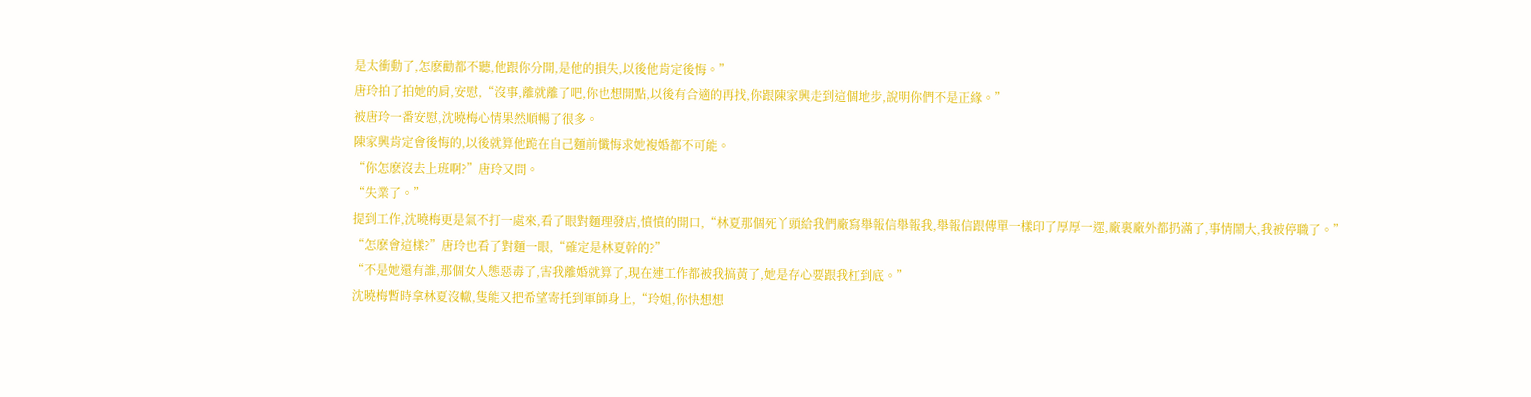是太衝動了,怎麽勸都不聽,他跟你分開,是他的損失,以後他肯定後悔。”
唐玲拍了拍她的肩,安慰,“沒事,離就離了吧,你也想開點,以後有合適的再找,你跟陳家興走到這個地步,說明你們不是正緣。”
被唐玲一番安慰,沈曉梅心情果然順暢了很多。
陳家興肯定會後悔的,以後就算他跪在自己麵前懺悔求她複婚都不可能。
“你怎麽沒去上班啊?”唐玲又問。
“失業了。”
提到工作,沈曉梅更是氣不打一處來,看了眼對麵理發店,憤憤的開口,“林夏那個死丫頭給我們廠寫舉報信舉報我,舉報信跟傳單一樣印了厚厚一遝,廠裏廠外都扔滿了,事情鬧大,我被停職了。”
“怎麽會這樣?”唐玲也看了對麵一眼,“確定是林夏幹的?”
“不是她還有誰,那個女人態惡毒了,害我離婚就算了,現在連工作都被我搞黃了,她是存心要跟我杠到底。”
沈曉梅暫時拿林夏沒轍,隻能又把希望寄托到軍師身上,“玲姐,你快想想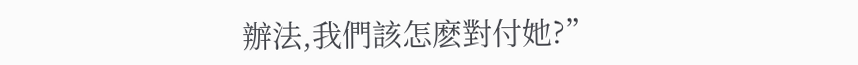辦法,我們該怎麽對付她?”